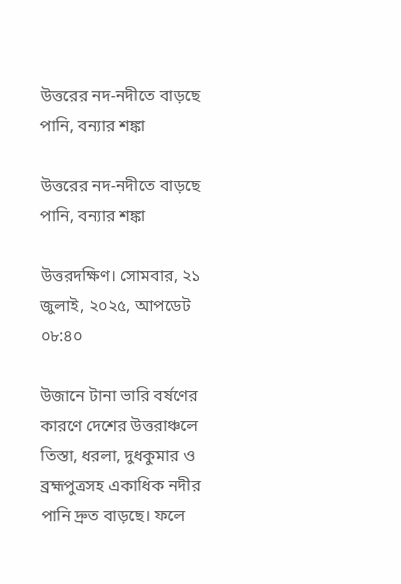উত্তরের নদ-নদীতে বাড়ছে পানি, বন্যার শঙ্কা

উত্তরের নদ-নদীতে বাড়ছে পানি, বন্যার শঙ্কা

উত্তরদক্ষিণ। সোমবার, ২১ জুলাই, ২০২৫, আপডেট ০৮:৪০

উজানে টানা ভারি বর্ষণের কারণে দেশের উত্তরাঞ্চলে তিস্তা, ধরলা, দুধকুমার ও ব্রহ্মপুত্রসহ একাধিক নদীর পানি দ্রুত বাড়ছে। ফলে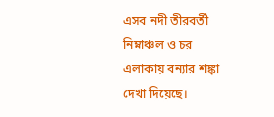এসব নদী তীরবর্তী নিম্নাঞ্চল ও চর এলাকায় বন্যার শঙ্কা দেখা দিয়েছে।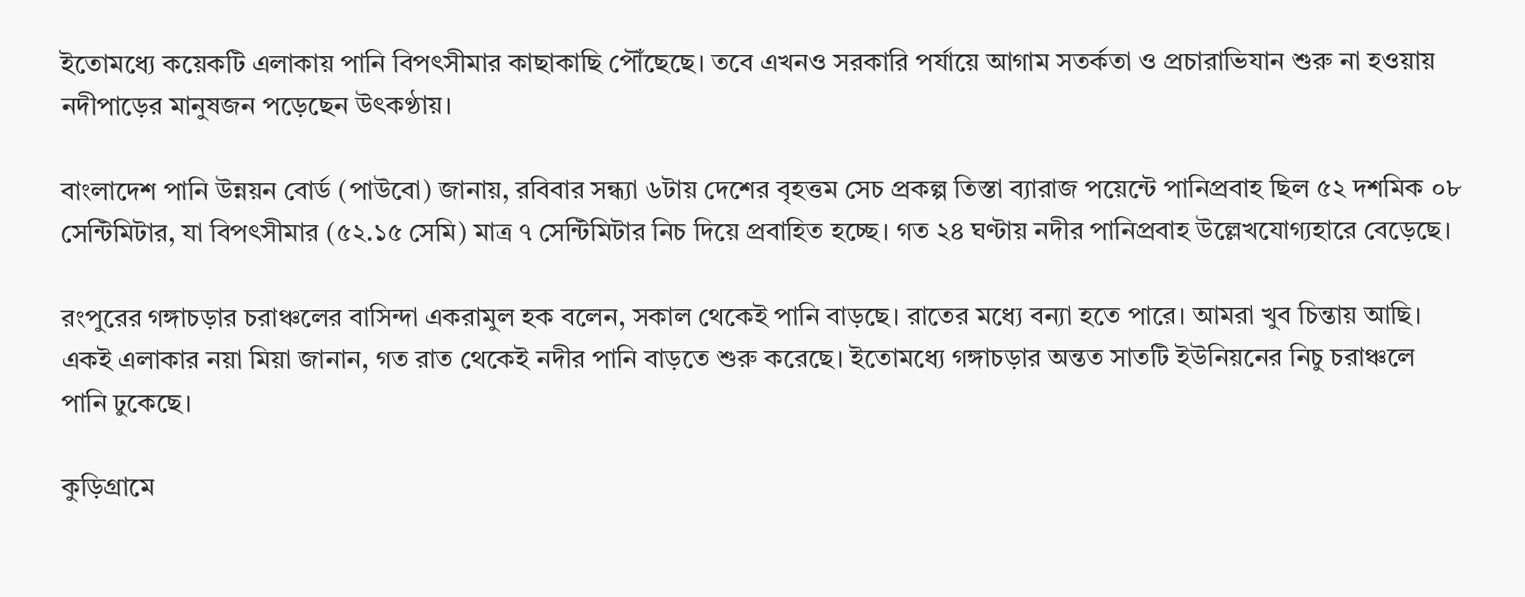ইতোমধ্যে কয়েকটি এলাকায় পানি বিপৎসীমার কাছাকাছি পৌঁছেছে। তবে এখনও সরকারি পর্যায়ে আগাম সতর্কতা ও প্রচারাভিযান শুরু না হওয়ায় নদীপাড়ের মানুষজন পড়েছেন উৎকণ্ঠায়।

বাংলাদেশ পানি উন্নয়ন বোর্ড (পাউবো) জানায়, রবিবার সন্ধ্যা ৬টায় দেশের বৃহত্তম সেচ প্রকল্প তিস্তা ব্যারাজ পয়েন্টে পানিপ্রবাহ ছিল ৫২ দশমিক ০৮ সেন্টিমিটার, যা বিপৎসীমার (৫২.১৫ সেমি) মাত্র ৭ সেন্টিমিটার নিচ দিয়ে প্রবাহিত হচ্ছে। গত ২৪ ঘণ্টায় নদীর পানিপ্রবাহ উল্লেখযোগ্যহারে বেড়েছে।

রংপুরের গঙ্গাচড়ার চরাঞ্চলের বাসিন্দা একরামুল হক বলেন, সকাল থেকেই পানি বাড়ছে। রাতের মধ্যে বন্যা হতে পারে। আমরা খুব চিন্তায় আছি। একই এলাকার নয়া মিয়া জানান, গত রাত থেকেই নদীর পানি বাড়তে শুরু করেছে। ইতোমধ্যে গঙ্গাচড়ার অন্তত সাতটি ইউনিয়নের নিচু চরাঞ্চলে পানি ঢুকেছে।

কুড়িগ্রামে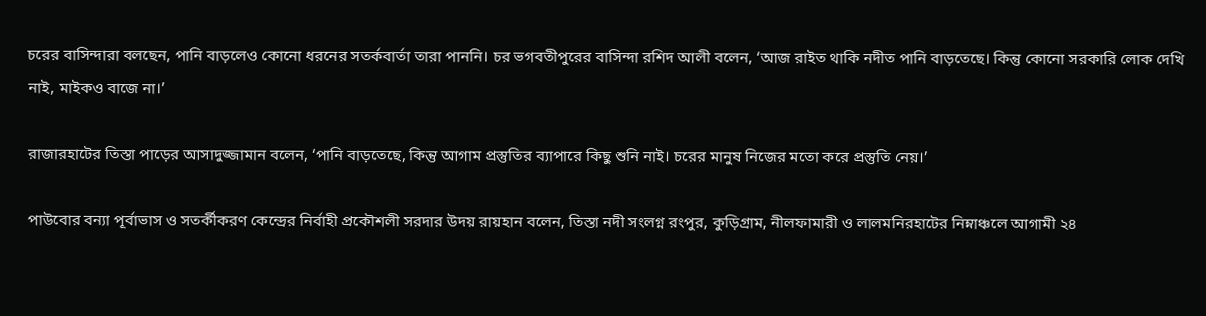চরের বাসিন্দারা বলছেন, পানি বাড়লেও কোনো ধরনের সতর্কবার্তা তারা পাননি। চর ভগবতীপুরের বাসিন্দা রশিদ আলী বলেন, ‘আজ রাইত থাকি নদীত পানি বাড়তেছে। কিন্তু কোনো সরকারি লোক দেখি নাই, মাইকও বাজে না।’

রাজারহাটের তিস্তা পাড়ের আসাদুজ্জামান বলেন, ‘পানি বাড়তেছে, কিন্তু আগাম প্রস্তুতির ব্যাপারে কিছু শুনি নাই। চরের মানুষ নিজের মতো করে প্রস্তুতি নেয়।’

পাউবোর বন্যা পূর্বাভাস ও সতর্কীকরণ কেন্দ্রের নির্বাহী প্রকৌশলী সরদার উদয় রায়হান বলেন, তিস্তা নদী সংলগ্ন রংপুর, কুড়িগ্রাম, নীলফামারী ও লালমনিরহাটের নিম্নাঞ্চলে আগামী ২৪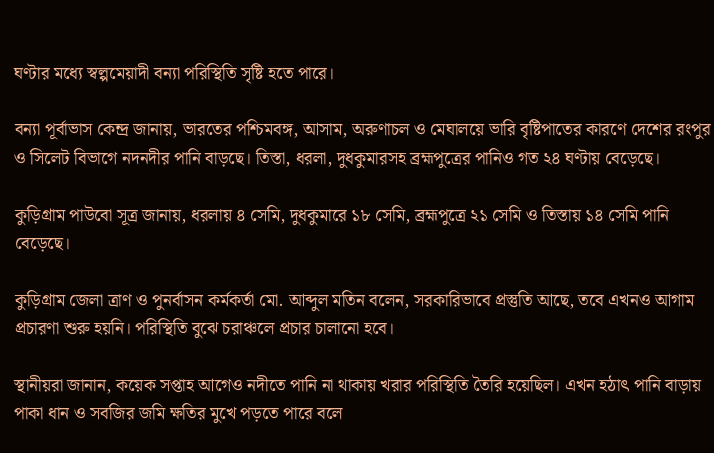ঘণ্টার মধ্যে স্বল্পমেয়াদী বন্যা পরিস্থিতি সৃষ্টি হতে পারে।

বন্যা পূর্বাভাস কেন্দ্র জানায়, ভারতের পশ্চিমবঙ্গ, আসাম, অরুণাচল ও মেঘালয়ে ভারি বৃষ্টিপাতের কারণে দেশের রংপুর ও সিলেট বিভাগে নদনদীর পানি বাড়ছে। তিস্তা, ধরলা, দুধকুমারসহ ব্রহ্মপুত্রের পানিও গত ২৪ ঘণ্টায় বেড়েছে।

কুড়িগ্রাম পাউবো সূত্র জানায়, ধরলায় ৪ সেমি, দুধকুমারে ১৮ সেমি, ব্রহ্মপুত্রে ২১ সেমি ও তিস্তায় ১৪ সেমি পানি বেড়েছে।

কুড়িগ্রাম জেলা ত্রাণ ও পুনর্বাসন কর্মকর্তা মো. আব্দুল মতিন বলেন, সরকারিভাবে প্রস্তুতি আছে, তবে এখনও আগাম প্রচারণা শুরু হয়নি। পরিস্থিতি বুঝে চরাঞ্চলে প্রচার চালানো হবে।

স্থানীয়রা জানান, কয়েক সপ্তাহ আগেও নদীতে পানি না থাকায় খরার পরিস্থিতি তৈরি হয়েছিল। এখন হঠাৎ পানি বাড়ায় পাকা ধান ও সবজির জমি ক্ষতির মুখে পড়তে পারে বলে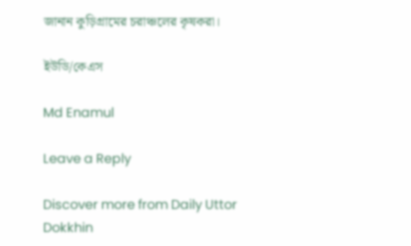জানান কুড়িগ্রামের চরাঞ্চলের কৃষকরা।

ইউডি/কেএস

Md Enamul

Leave a Reply

Discover more from Daily Uttor Dokkhin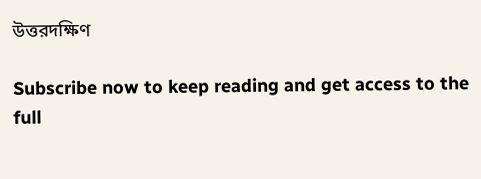উত্তরদক্ষিণ

Subscribe now to keep reading and get access to the full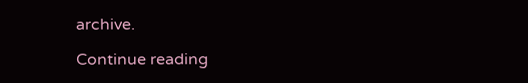archive.

Continue reading